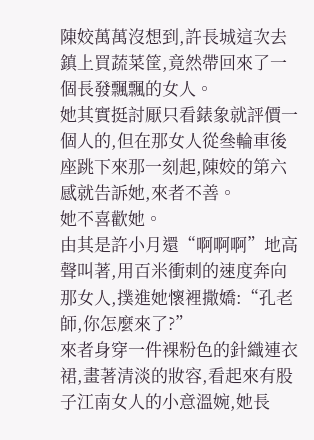陳姣萬萬沒想到,許長城這次去鎮上買蔬菜筐,竟然帶回來了一個長發飄飄的女人。
她其實挺討厭只看錶象就評價一個人的,但在那女人從叄輪車後座跳下來那一刻起,陳姣的第六感就告訴她,來者不善。
她不喜歡她。
由其是許小月還“啊啊啊”地高聲叫著,用百米衝刺的速度奔向那女人,撲進她懷裡撒嬌:“孔老師,你怎麼來了?”
來者身穿一件裸粉色的針織連衣裙,畫著清淡的妝容,看起來有股子江南女人的小意溫婉,她長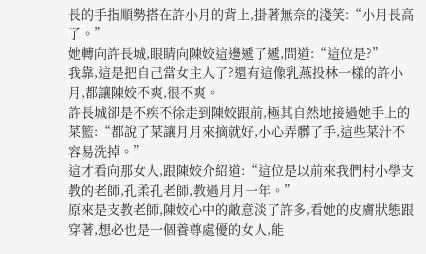長的手指順勢搭在許小月的背上,掛著無奈的淺笑:“小月長高了。”
她轉向許長城,眼睛向陳姣這邊遞了遞,問道:“這位是?”
我靠,這是把自己當女主人了?還有這像乳燕投林一樣的許小月,都讓陳姣不爽,很不爽。
許長城卻是不疾不徐走到陳姣跟前,極其自然地接過她手上的菜籃:“都說了菜讓月月來摘就好,小心弄髒了手,這些菜汁不容易洗掉。”
這才看向那女人,跟陳姣介紹道:“這位是以前來我們村小學支教的老師,孔柔孔老師,教過月月一年。”
原來是支教老師,陳姣心中的敵意淡了許多,看她的皮膚狀態跟穿著,想必也是一個養尊處優的女人,能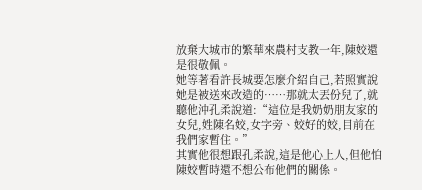放棄大城市的繁華來農村支教一年,陳姣還是很敬佩。
她等著看許長城要怎麼介紹自己,若照實說她是被送來改造的……那就太丟份兒了,就聽他沖孔柔說道:“這位是我奶奶朋友家的女兒,姓陳名姣,女字旁、姣好的姣,目前在我們家暫住。”
其實他很想跟孔柔說,這是他心上人,但他怕陳姣暫時還不想公布他們的關係。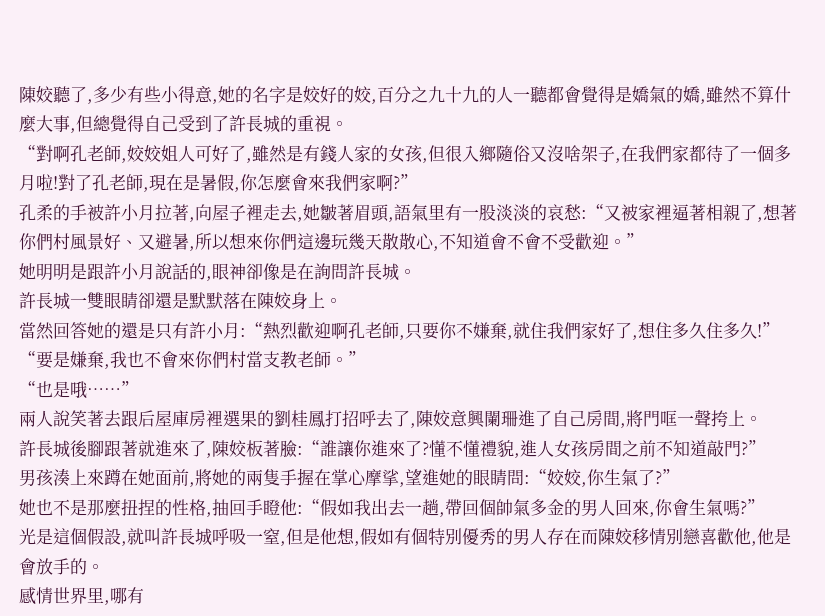陳姣聽了,多少有些小得意,她的名字是姣好的姣,百分之九十九的人一聽都會覺得是嬌氣的嬌,雖然不算什麼大事,但總覺得自己受到了許長城的重視。
“對啊孔老師,姣姣姐人可好了,雖然是有錢人家的女孩,但很入鄉隨俗又沒啥架子,在我們家都待了一個多月啦!對了孔老師,現在是暑假,你怎麼會來我們家啊?”
孔柔的手被許小月拉著,向屋子裡走去,她皺著眉頭,語氣里有一股淡淡的哀愁:“又被家裡逼著相親了,想著你們村風景好、又避暑,所以想來你們這邊玩幾天散散心,不知道會不會不受歡迎。”
她明明是跟許小月說話的,眼神卻像是在詢問許長城。
許長城一雙眼睛卻還是默默落在陳姣身上。
當然回答她的還是只有許小月:“熱烈歡迎啊孔老師,只要你不嫌棄,就住我們家好了,想住多久住多久!”
“要是嫌棄,我也不會來你們村當支教老師。”
“也是哦……”
兩人說笑著去跟后屋庫房裡選果的劉桂鳳打招呼去了,陳姣意興闌珊進了自己房間,將門哐一聲挎上。
許長城後腳跟著就進來了,陳姣板著臉:“誰讓你進來了?懂不懂禮貌,進人女孩房間之前不知道敲門?”
男孩湊上來蹲在她面前,將她的兩隻手握在掌心摩挲,望進她的眼睛問:“姣姣,你生氣了?”
她也不是那麼扭捏的性格,抽回手瞪他:“假如我出去一趟,帶回個帥氣多金的男人回來,你會生氣嗎?”
光是這個假設,就叫許長城呼吸一窒,但是他想,假如有個特別優秀的男人存在而陳姣移情別戀喜歡他,他是會放手的。
感情世界里,哪有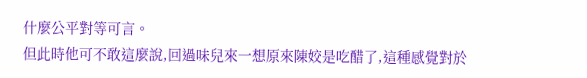什麼公平對等可言。
但此時他可不敢這麼說,回過味兒來一想原來陳姣是吃醋了,這種感覺對於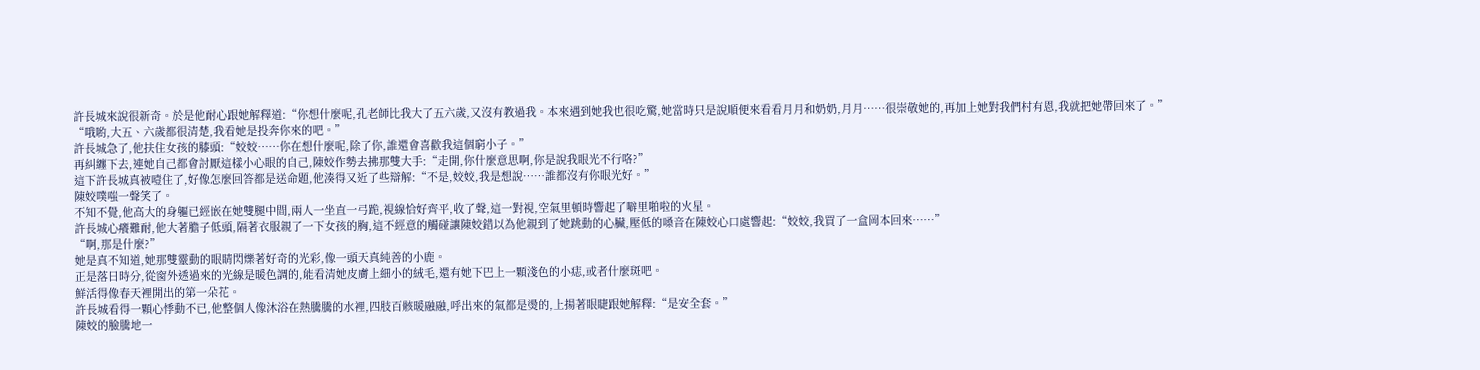許長城來說很新奇。於是他耐心跟她解釋道:“你想什麼呢,孔老師比我大了五六歲,又沒有教過我。本來遇到她我也很吃驚,她當時只是說順便來看看月月和奶奶,月月……很崇敬她的,再加上她對我們村有恩,我就把她帶回來了。”
“哦喲,大五、六歲都很清楚,我看她是投奔你來的吧。”
許長城急了,他扶住女孩的膝頭:“姣姣……你在想什麼呢,除了你,誰還會喜歡我這個窮小子。”
再糾纏下去,連她自己都會討厭這樣小心眼的自己,陳姣作勢去拂那雙大手:“走開,你什麼意思啊,你是說我眼光不行咯?”
這下許長城真被噎住了,好像怎麼回答都是送命題,他湊得又近了些辯解:“不是,姣姣,我是想說……誰都沒有你眼光好。”
陳姣噗嗤一聲笑了。
不知不覺,他高大的身軀已經嵌在她雙腿中間,兩人一坐直一弓跪,視線恰好齊平,收了聲,這一對視,空氣里頓時響起了噼里啪啦的火星。
許長城心癢難耐,他大著膽子低頭,隔著衣服親了一下女孩的胸,這不經意的觸碰讓陳姣錯以為他親到了她跳動的心臟,壓低的嗓音在陳姣心口處響起:“姣姣,我買了一盒岡本回來……”
“啊,那是什麼?”
她是真不知道,她那雙靈動的眼睛閃爍著好奇的光彩,像一頭天真純善的小鹿。
正是落日時分,從窗外透過來的光線是暖色調的,能看清她皮膚上細小的絨毛,還有她下巴上一顆淺色的小痣,或者什麼斑吧。
鮮活得像春天裡開出的第一朵花。
許長城看得一顆心悸動不已,他整個人像沐浴在熱騰騰的水裡,四肢百骸暖融融,呼出來的氣都是燙的,上揚著眼睫跟她解釋:“是安全套。”
陳姣的臉騰地一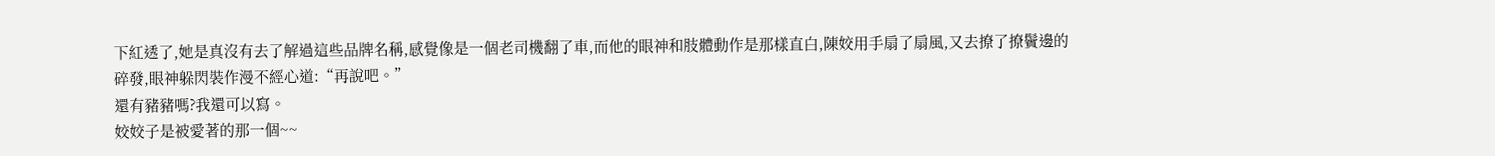下紅透了,她是真沒有去了解過這些品牌名稱,感覺像是一個老司機翻了車,而他的眼神和肢體動作是那樣直白,陳姣用手扇了扇風,又去撩了撩鬢邊的碎發,眼神躲閃裝作漫不經心道:“再說吧。”
還有豬豬嗎?我還可以寫。
姣姣子是被愛著的那一個~~